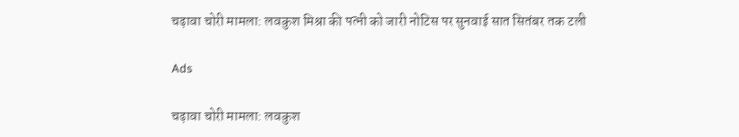चढ़ावा चोरी मामला: लवकुश मिश्रा की पत्नी को जारी नोटिस पर सुनवाई सात सितंबर तक टली

Ads

चढ़ावा चोरी मामला: लवकुश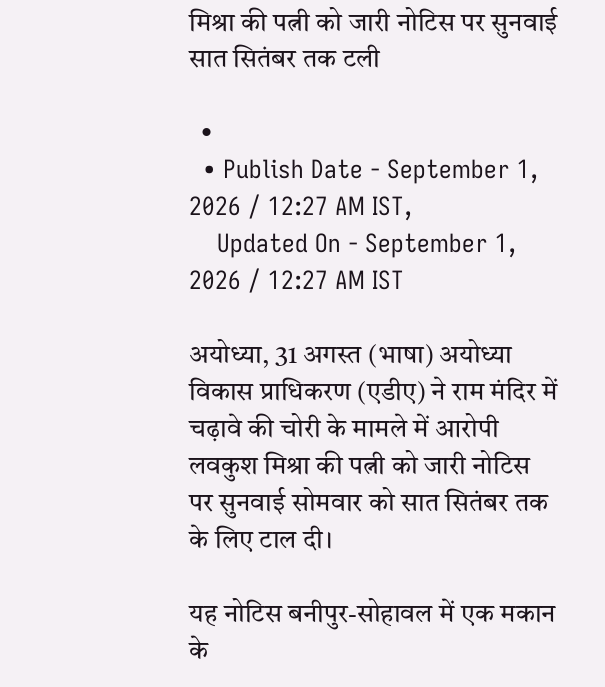मिश्रा की पत्नी को जारी नोटिस पर सुनवाई सात सितंबर तक टली

  •
  • Publish Date - September 1, 2026 / 12:27 AM IST,
    Updated On - September 1, 2026 / 12:27 AM IST

अयोध्या, 31 अगस्त (भाषा) अयोध्या विकास प्राधिकरण (एडीए) ने राम मंदिर में चढ़ावे की चोरी के मामले में आरोपी लवकुश मिश्रा की पत्नी को जारी नोटिस पर सुनवाई सोमवार को सात सितंबर तक के लिए टाल दी।

यह नोटिस बनीपुर-सोहावल में एक मकान के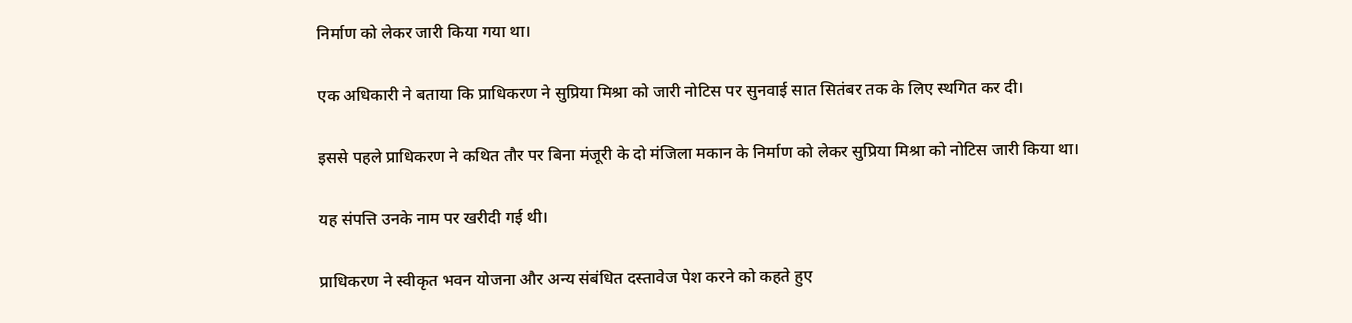निर्माण को लेकर जारी किया गया था।

एक अधिकारी ने बताया कि प्राधिकरण ने सुप्रिया मिश्रा को जारी नोटिस पर सुनवाई सात सितंबर तक के लिए स्थगित कर दी।

इससे पहले प्राधिकरण ने कथित तौर पर बिना मंजूरी के दो मंजिला मकान के निर्माण को लेकर सुप्रिया मिश्रा को नोटिस जारी किया था।

यह संपत्ति उनके नाम पर खरीदी गई थी।

प्राधिकरण ने स्वीकृत भवन योजना और अन्य संबंधित दस्तावेज पेश करने को कहते हुए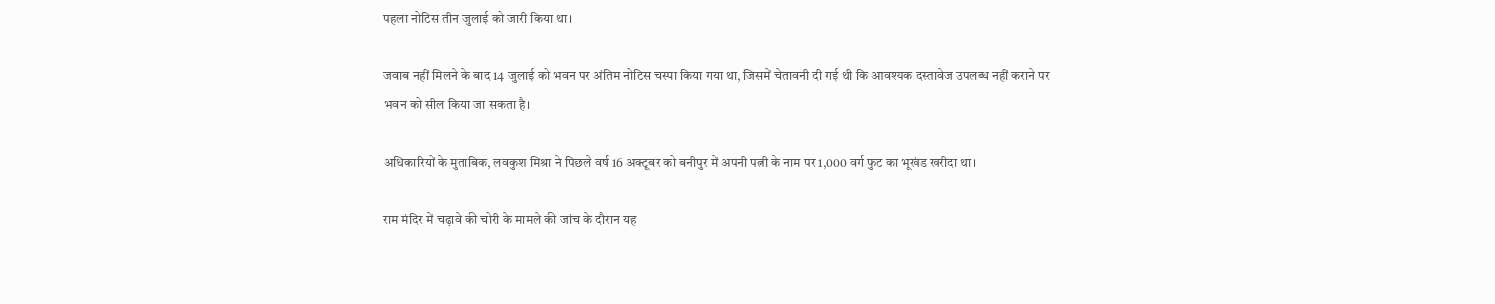पहला नोटिस तीन जुलाई को जारी किया था।

जवाब नहीं मिलने के बाद 14 जुलाई को भवन पर अंतिम नोटिस चस्पा किया गया था, जिसमें चेतावनी दी गई थी कि आवश्यक दस्तावेज उपलब्ध नहीं कराने पर भवन को सील किया जा सकता है।

अधिकारियों के मुताबिक, लवकुश मिश्रा ने पिछले वर्ष 16 अक्टूबर को बनीपुर में अपनी पत्नी के नाम पर 1,000 वर्ग फुट का भूखंड खरीदा था।

राम मंदिर में चढ़ावे की चोरी के मामले की जांच के दौरान यह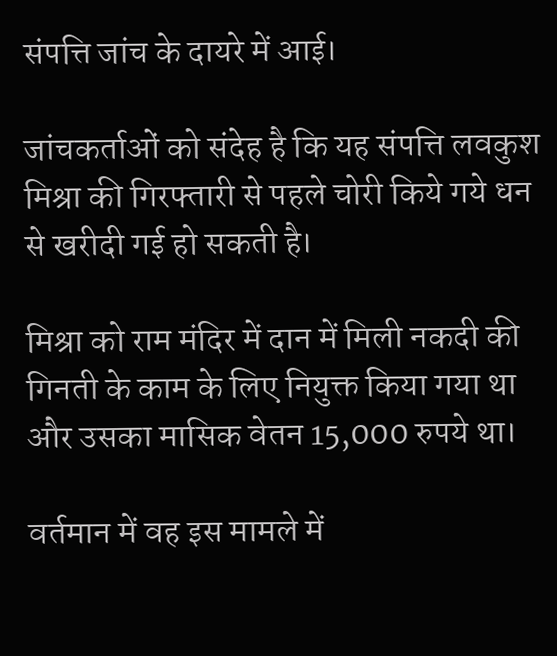संपत्ति जांच के दायरे में आई।

जांचकर्ताओं को संदेह है कि यह संपत्ति लवकुश मिश्रा की गिरफ्तारी से पहले चोरी किये गये धन से खरीदी गई हो सकती है।

मिश्रा को राम मंदिर में दान में मिली नकदी की गिनती के काम के लिए नियुक्त किया गया था और उसका मासिक वेतन 15,000 रुपये था।

वर्तमान में वह इस मामले में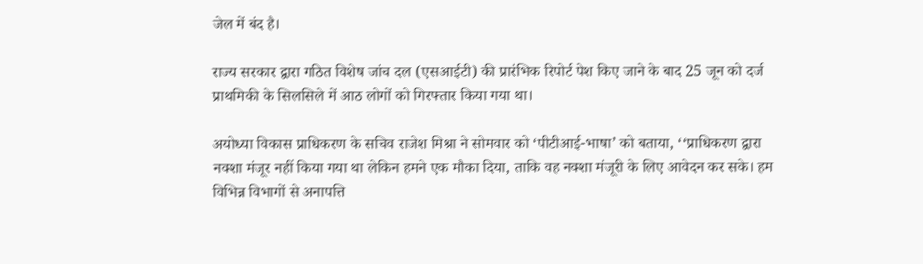जेल में बंद है।

राज्य सरकार द्वारा गठित विशेष जांच दल (एसआईटी) की प्रारंभिक रिपोर्ट पेश किए जाने के बाद 25 जून को दर्ज प्राथमिकी के सिलसिले में आठ लोगों को गिरफ्तार किया गया था।

अयोध्या विकास प्राधिकरण के सचिव राजेश मिश्रा ने सोमवार को ‘पीटीआई-भाषा’ को बताया, ‘‘प्राधिकरण द्वारा नक्शा मंजूर नहीं किया गया था लेकिन हमने एक मौका दिया, ताकि वह नक्शा मंजूरी के लिए आवेदन कर सके। हम विभिन्न विभागों से अनापत्ति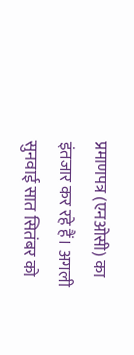प्रमाणपत्र (एनओसी) का इंतजार कर रहे हैं। अगली सुनवाई सात सितंबर को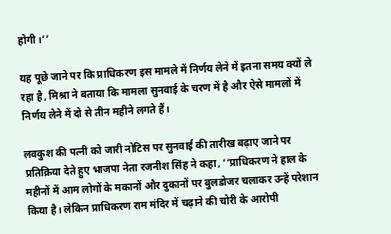होगी।’’

यह पूछे जाने पर कि प्राधिकरण इस मामले में निर्णय लेने में इतना समय क्यों ले रहा है, मिश्रा ने बताया कि मामला सुनवाई के चरण में है और ऐसे मामलों में निर्णय लेने में दो से तीन महीने लगते हैं।

लवकुश की पत्नी को जारी नोटिस पर सुनवाई की तारीख बढ़ाए जाने पर प्रतिक्रिया देते हुए भाजपा नेता रजनीश सिंह ने कहा, ‘‘प्राधिकरण ने हाल के महीनों में आम लोगों के मकानों और दुकानों पर बुलडोजर चलाकर उन्हें परेशान किया है। लेकिन प्राधिकरण राम मंदिर में चढ़ाने की चोरी के आरोपी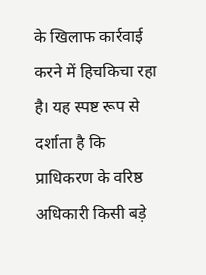के खिलाफ कार्रवाई करने में हिचकिचा रहा है। यह स्पष्ट रूप से दर्शाता है कि प्राधिकरण के वरिष्ठ अधिकारी किसी बड़े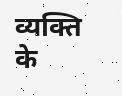व्यक्ति के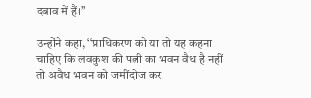दबाव में हैं।’’

उन्होंने कहा, ‘‘प्राधिकरण को या तो यह कहना चाहिए कि लवकुश की पत्नी का भवन वैध है नहीं तो अवैध भवन को जमींदोज कर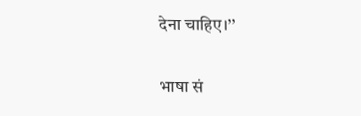देना चाहिए।’’

भाषा सं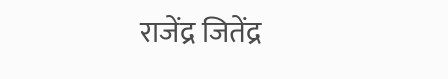राजेंद्र जितेंद्र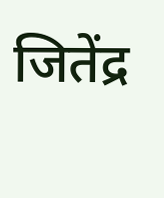जितेंद्र